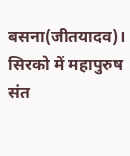बसना(जीतयादव)। सिरको में महापुरुष संत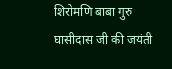शिरोमणि बाबा गुरु घासीदास जी की जयंती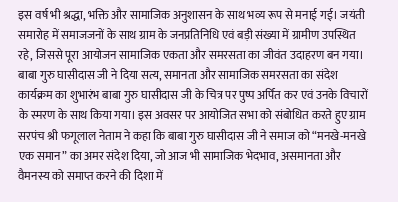इस वर्ष भी श्रद्धा, भक्ति और सामाजिक अनुशासन के साथ भव्य रूप से मनाई गई। जयंती समारोह में समाजजनों के साथ ग्राम के जनप्रतिनिधि एवं बड़ी संख्या में ग्रामीण उपस्थित रहे, जिससे पूरा आयोजन सामाजिक एकता और समरसता का जीवंत उदाहरण बन गया।
बाबा गुरु घासीदास जी ने दिया सत्य, समानता और सामाजिक समरसता का संदेश
कार्यक्रम का शुभारंभ बाबा गुरु घासीदास जी के चित्र पर पुष्प अर्पित कर एवं उनके विचारों के स्मरण के साथ किया गया। इस अवसर पर आयोजित सभा को संबोधित करते हुए ग्राम सरपंच श्री फगूलाल नेताम ने कहा कि बाबा गुरु घासीदास जी ने समाज को “मनखे-मनखे एक समान” का अमर संदेश दिया, जो आज भी सामाजिक भेदभाव, असमानता और वैमनस्य को समाप्त करने की दिशा में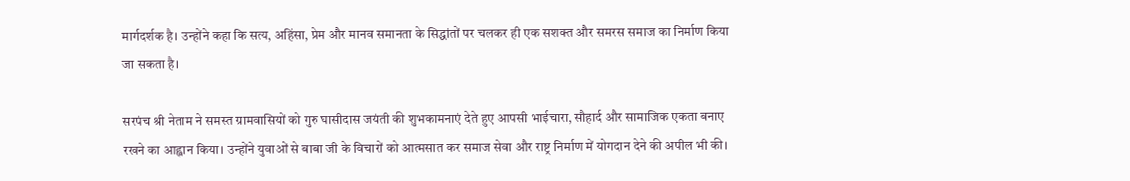मार्गदर्शक है। उन्होंने कहा कि सत्य, अहिंसा, प्रेम और मानव समानता के सिद्धांतों पर चलकर ही एक सशक्त और समरस समाज का निर्माण किया जा सकता है।

सरपंच श्री नेताम ने समस्त ग्रामवासियों को गुरु घासीदास जयंती की शुभकामनाएं देते हुए आपसी भाईचारा, सौहार्द और सामाजिक एकता बनाए रखने का आह्वान किया। उन्होंने युवाओं से बाबा जी के विचारों को आत्मसात कर समाज सेवा और राष्ट्र निर्माण में योगदान देने की अपील भी की।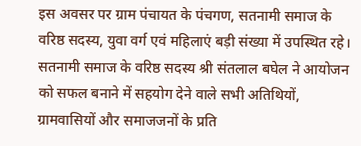इस अवसर पर ग्राम पंचायत के पंचगण, सतनामी समाज के वरिष्ठ सदस्य, युवा वर्ग एवं महिलाएं बड़ी संख्या में उपस्थित रहे। सतनामी समाज के वरिष्ठ सदस्य श्री संतलाल बघेल ने आयोजन को सफल बनाने में सहयोग देने वाले सभी अतिथियों, ग्रामवासियों और समाजजनों के प्रति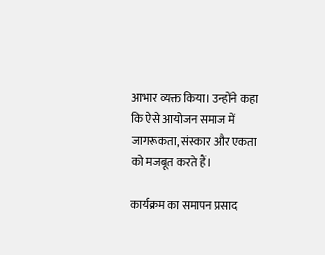आभार व्यक्त किया। उन्होंने कहा कि ऐसे आयोजन समाज में जागरूकता, संस्कार और एकता को मजबूत करते हैं।

कार्यक्रम का समापन प्रसाद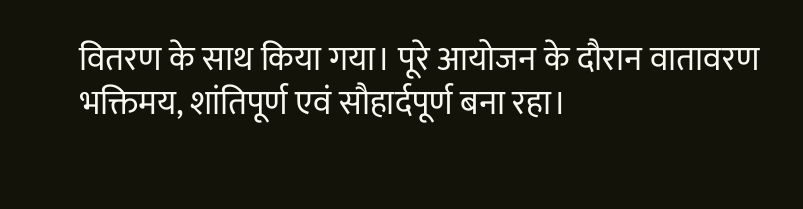वितरण के साथ किया गया। पूरे आयोजन के दौरान वातावरण भक्तिमय, शांतिपूर्ण एवं सौहार्दपूर्ण बना रहा।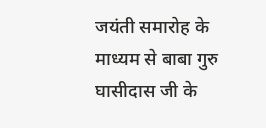जयंती समारोह के माध्यम से बाबा गुरु घासीदास जी के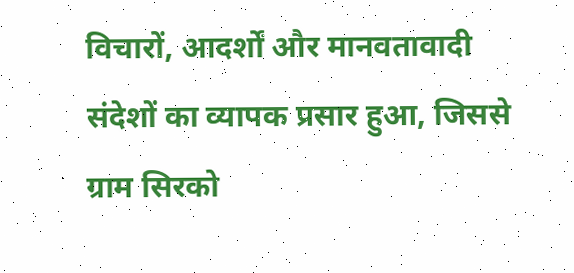विचारों, आदर्शों और मानवतावादी संदेशों का व्यापक प्रसार हुआ, जिससे ग्राम सिरको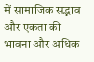में सामाजिक सद्भाव और एकता की भावना और अधिक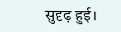सुदृढ़ हुई।